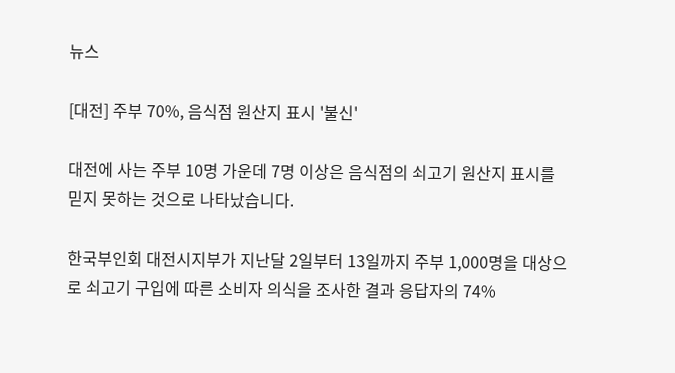뉴스

[대전] 주부 70%, 음식점 원산지 표시 '불신'

대전에 사는 주부 10명 가운데 7명 이상은 음식점의 쇠고기 원산지 표시를 믿지 못하는 것으로 나타났습니다.

한국부인회 대전시지부가 지난달 2일부터 13일까지 주부 1,000명을 대상으로 쇠고기 구입에 따른 소비자 의식을 조사한 결과 응답자의 74%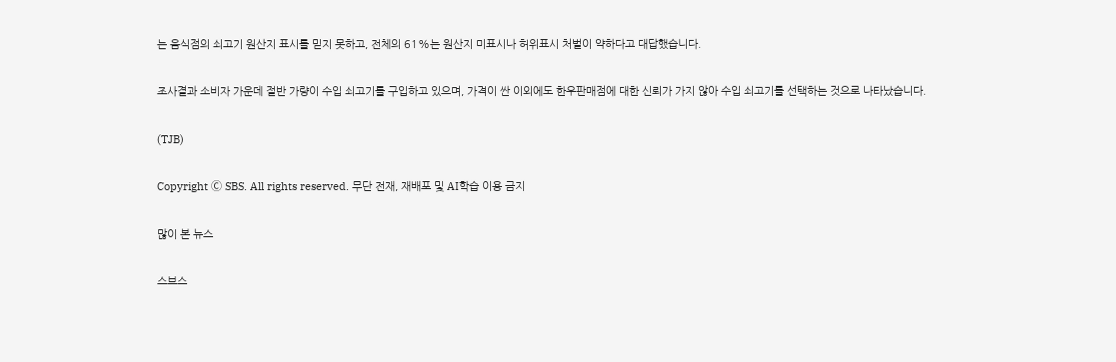는 음식점의 쇠고기 원산지 표시를 믿지 못하고, 전체의 61%는 원산지 미표시나 허위표시 처벌이 약하다고 대답했습니다.

조사결과 소비자 가운데 절반 가량이 수입 쇠고기를 구입하고 있으며, 가격이 싼 이외에도 한우판매점에 대한 신뢰가 가지 않아 수입 쇠고기를 선택하는 것으로 나타났습니다.

(TJB)

Copyright Ⓒ SBS. All rights reserved. 무단 전재, 재배포 및 AI학습 이용 금지

많이 본 뉴스

스브스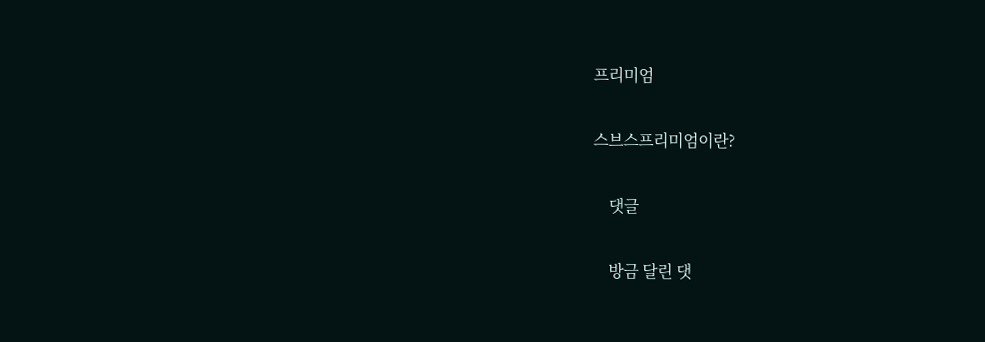프리미엄

스브스프리미엄이란?

    댓글

    방금 달린 댓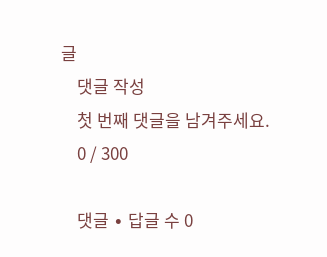글
    댓글 작성
    첫 번째 댓글을 남겨주세요.
    0 / 300

    댓글 ∙ 답글 수 0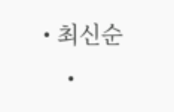• 최신순
    •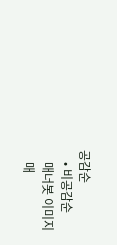공감순
    • 비공감순
    매너봇 이미지
    매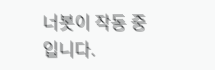너봇이 작동 중입니다.